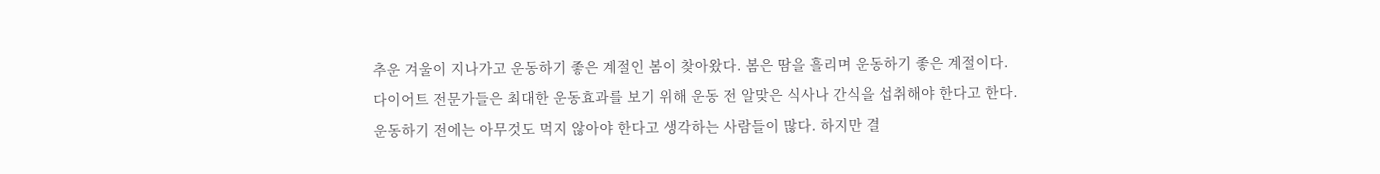추운 겨울이 지나가고 운동하기 좋은 계절인 봄이 찾아왔다. 봄은 땀을 흘리며 운동하기 좋은 계절이다.
다이어트 전문가들은 최대한 운동효과를 보기 위해 운동 전 알맞은 식사나 간식을 섭취해야 한다고 한다.
운동하기 전에는 아무것도 먹지 않아야 한다고 생각하는 사람들이 많다. 하지만 결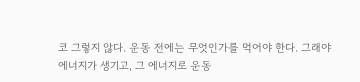코 그렇지 않다. 운동 전에는 무엇인가를 먹어야 한다. 그래야 에너지가 생기고, 그 에너지로 운동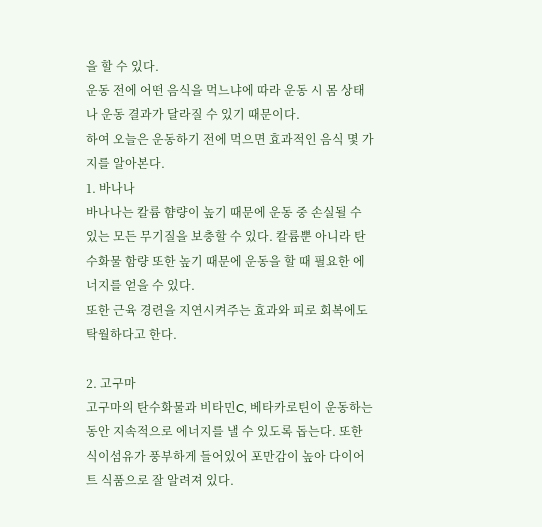을 할 수 있다.
운동 전에 어떤 음식을 먹느냐에 따라 운동 시 몸 상태나 운동 결과가 달라질 수 있기 때문이다.
하여 오늘은 운동하기 전에 먹으면 효과적인 음식 몇 가지를 알아본다.
1. 바나나
바나나는 칼륨 햠량이 높기 때문에 운동 중 손실될 수 있는 모든 무기질을 보충할 수 있다. 칼륨뿐 아니라 탄수화물 함량 또한 높기 때문에 운동을 할 때 필요한 에너지를 얻을 수 있다.
또한 근육 경련을 지연시켜주는 효과와 피로 회복에도 탁월하다고 한다.

2. 고구마
고구마의 탄수화물과 비타민C, 베타카로틴이 운동하는 동안 지속적으로 에너지를 낼 수 있도록 돕는다. 또한 식이섬유가 풍부하게 들어있어 포만감이 높아 다이어트 식품으로 잘 알려져 있다.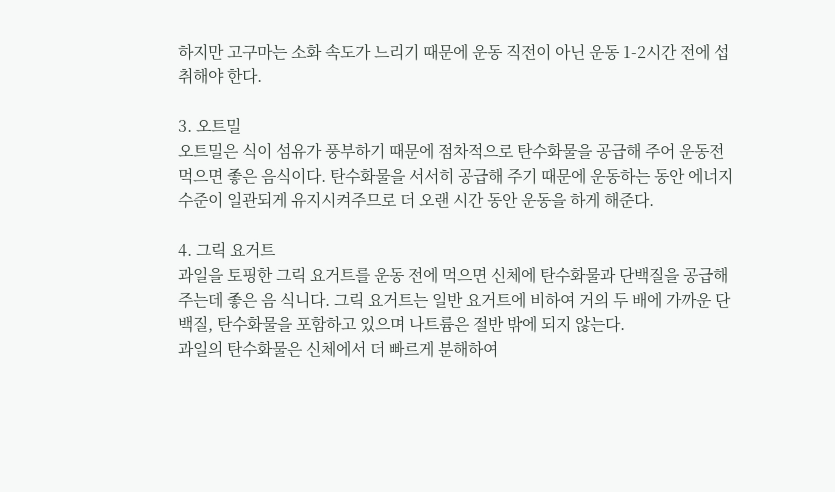하지만 고구마는 소화 속도가 느리기 때문에 운동 직전이 아닌 운동 1-2시간 전에 섭취해야 한다.

3. 오트밀
오트밀은 식이 섬유가 풍부하기 때문에 점차적으로 탄수화물을 공급해 주어 운동전 먹으면 좋은 음식이다. 탄수화물을 서서히 공급해 주기 때문에 운동하는 동안 에너지 수준이 일관되게 유지시켜주므로 더 오랜 시간 동안 운동을 하게 해준다.

4. 그릭 요거트
과일을 토핑한 그릭 요거트를 운동 전에 먹으면 신체에 탄수화물과 단백질을 공급해 주는데 좋은 음 식니다. 그릭 요거트는 일반 요거트에 비하여 거의 두 배에 가까운 단백질, 탄수화물을 포함하고 있으며 나트륨은 절반 밖에 되지 않는다.
과일의 탄수화물은 신체에서 더 빠르게 분해하여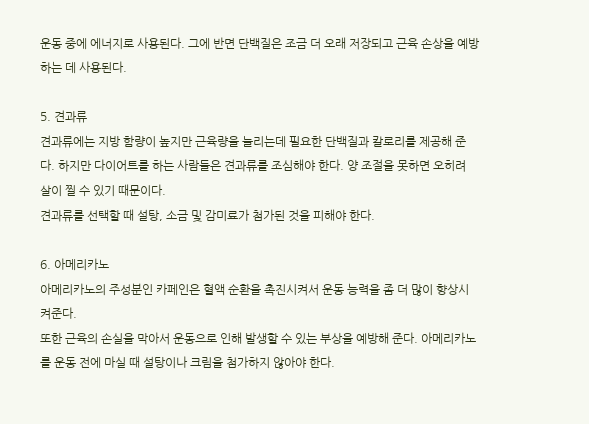운동 중에 에너지로 사용된다. 그에 반면 단백질은 조금 더 오래 저장되고 근육 손상을 예방하는 데 사용된다.

5. 견과류
견과류에는 지방 함량이 높지만 근육량을 늘리는데 필요한 단백질과 칼로리를 제공해 준다. 하지만 다이어트를 하는 사람들은 견과류를 조심해야 한다. 양 조절을 못하면 오히려 살이 찔 수 있기 때문이다.
견과류를 선택할 때 설탕, 소금 및 감미료가 첨가된 것을 피해야 한다.

6. 아메리카노
아메리카노의 주성분인 카페인은 혈액 순환을 촉진시켜서 운동 능력을 좀 더 많이 향상시켜준다.
또한 근육의 손실을 막아서 운동으로 인해 발생할 수 있는 부상을 예방해 준다. 아메리카노를 운동 전에 마실 때 설탕이나 크림을 첨가하지 않아야 한다.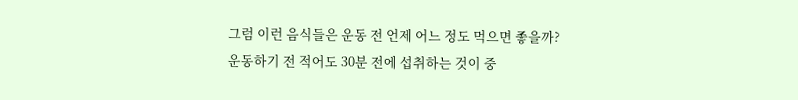그럼 이런 음식들은 운동 전 언제 어느 정도 먹으면 좋을까?
운동하기 전 적어도 30분 전에 섭취하는 것이 중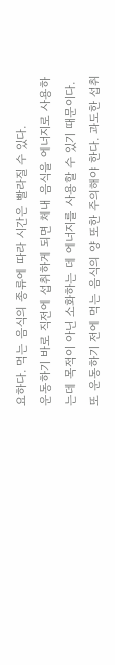요하다. 먹는 음식의 종류에 따라 시간은 빨라질 수 있다.
운동하기 바로 직전에 섭취하게 되면 체내 음식을 에너지로 사용하는데 목적이 아닌 소화하는 데 에너지를 사용할 수 있기 때문이다.
또 운동하기 전에 먹는 음식의 양 또한 주의해야 한다. 과도한 섭취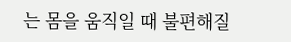는 몸을 움직일 때 불편해질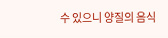수 있으니 양질의 음식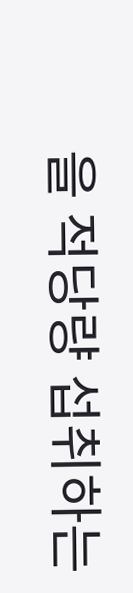을 적당량 섭취하는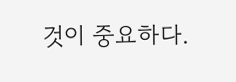것이 중요하다.